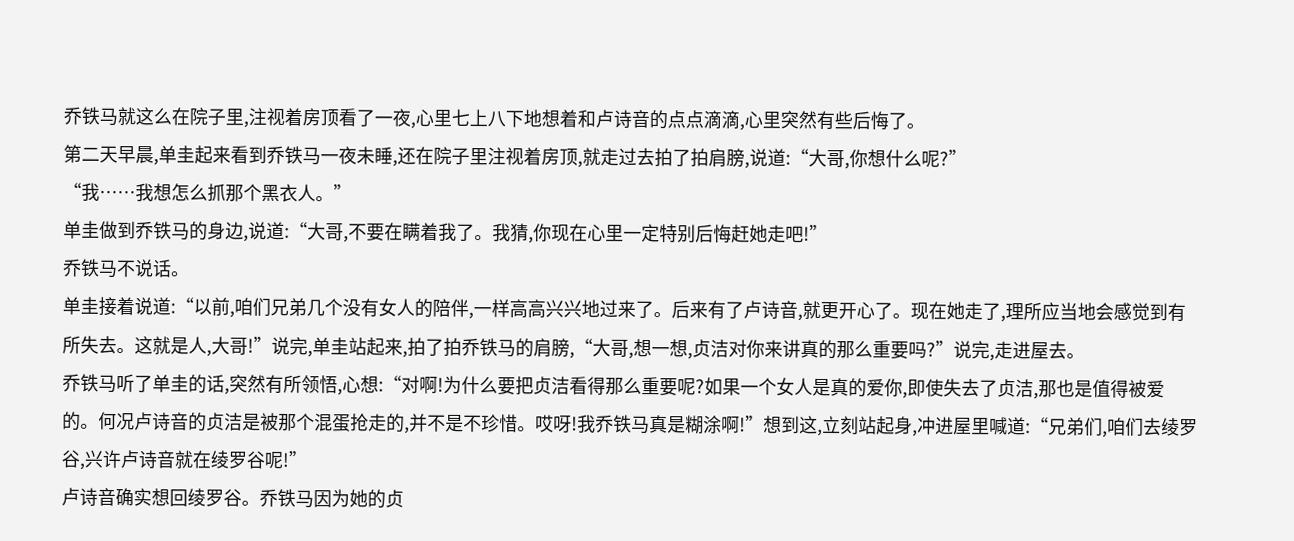乔铁马就这么在院子里,注视着房顶看了一夜,心里七上八下地想着和卢诗音的点点滴滴,心里突然有些后悔了。
第二天早晨,单圭起来看到乔铁马一夜未睡,还在院子里注视着房顶,就走过去拍了拍肩膀,说道:“大哥,你想什么呢?”
“我……我想怎么抓那个黑衣人。”
单圭做到乔铁马的身边,说道:“大哥,不要在瞒着我了。我猜,你现在心里一定特别后悔赶她走吧!”
乔铁马不说话。
单圭接着说道:“以前,咱们兄弟几个没有女人的陪伴,一样高高兴兴地过来了。后来有了卢诗音,就更开心了。现在她走了,理所应当地会感觉到有所失去。这就是人,大哥!”说完,单圭站起来,拍了拍乔铁马的肩膀,“大哥,想一想,贞洁对你来讲真的那么重要吗?”说完,走进屋去。
乔铁马听了单圭的话,突然有所领悟,心想:“对啊!为什么要把贞洁看得那么重要呢?如果一个女人是真的爱你,即使失去了贞洁,那也是值得被爱的。何况卢诗音的贞洁是被那个混蛋抢走的,并不是不珍惜。哎呀!我乔铁马真是糊涂啊!”想到这,立刻站起身,冲进屋里喊道:“兄弟们,咱们去绫罗谷,兴许卢诗音就在绫罗谷呢!”
卢诗音确实想回绫罗谷。乔铁马因为她的贞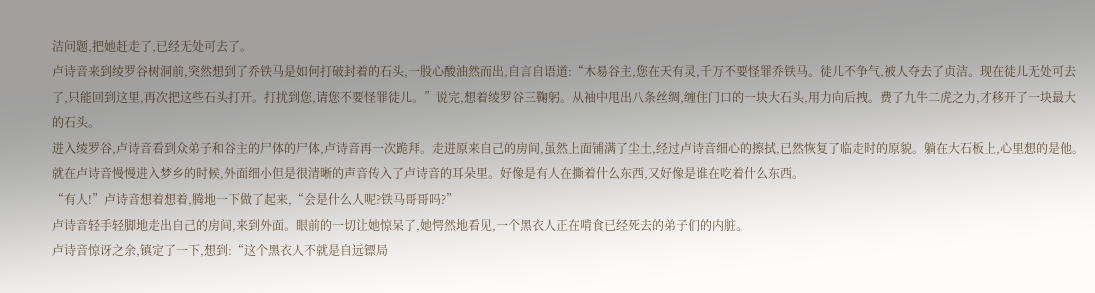洁问题,把她赶走了,已经无处可去了。
卢诗音来到绫罗谷树洞前,突然想到了乔铁马是如何打破封着的石头,一股心酸油然而出,自言自语道:“木易谷主,您在天有灵,千万不要怪罪乔铁马。徒儿不争气,被人夺去了贞洁。现在徒儿无处可去了,只能回到这里,再次把这些石头打开。打扰到您,请您不要怪罪徒儿。”说完,想着绫罗谷三鞠躬。从袖中甩出八条丝绸,缠住门口的一块大石头,用力向后拽。费了九牛二虎之力,才移开了一块最大的石头。
进入绫罗谷,卢诗音看到众弟子和谷主的尸体的尸体,卢诗音再一次跪拜。走进原来自己的房间,虽然上面铺满了尘土,经过卢诗音细心的擦拭,已然恢复了临走时的原貌。躺在大石板上,心里想的是他。
就在卢诗音慢慢进入梦乡的时候,外面细小但是很清晰的声音传入了卢诗音的耳朵里。好像是有人在撕着什么东西,又好像是谁在吃着什么东西。
“有人!”卢诗音想着想着,腾地一下做了起来,“会是什么人呢?铁马哥哥吗?”
卢诗音轻手轻脚地走出自己的房间,来到外面。眼前的一切让她惊呆了,她愕然地看见,一个黑衣人正在啃食已经死去的弟子们的内脏。
卢诗音惊讶之余,镇定了一下,想到:“这个黑衣人不就是自远镖局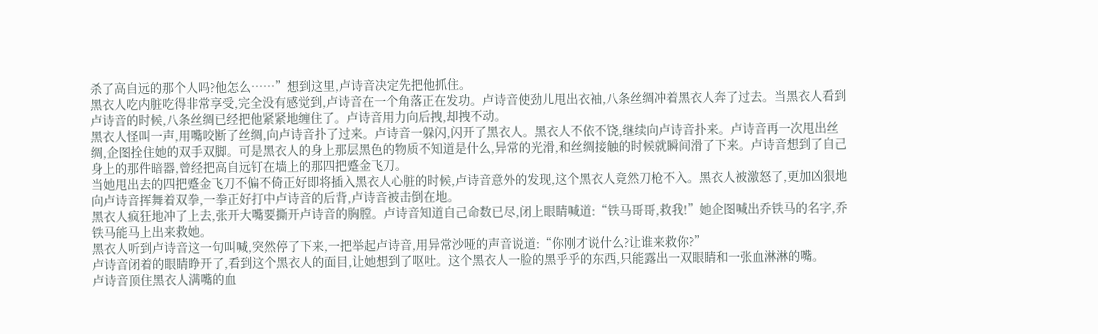杀了高自远的那个人吗?他怎么……”想到这里,卢诗音决定先把他抓住。
黑衣人吃内脏吃得非常享受,完全没有感觉到,卢诗音在一个角落正在发功。卢诗音使劲儿甩出衣袖,八条丝绸冲着黑衣人奔了过去。当黑衣人看到卢诗音的时候,八条丝绸已经把他紧紧地缠住了。卢诗音用力向后拽,却拽不动。
黑衣人怪叫一声,用嘴咬断了丝绸,向卢诗音扑了过来。卢诗音一躲闪,闪开了黑衣人。黑衣人不依不饶,继续向卢诗音扑来。卢诗音再一次甩出丝绸,企图拴住她的双手双脚。可是黑衣人的身上那层黑色的物质不知道是什么,异常的光滑,和丝绸接触的时候就瞬间滑了下来。卢诗音想到了自己身上的那件暗器,曾经把高自远钉在墙上的那四把蹙金飞刀。
当她甩出去的四把蹙金飞刀不偏不倚正好即将插入黑衣人心脏的时候,卢诗音意外的发现,这个黑衣人竟然刀枪不入。黑衣人被激怒了,更加凶狠地向卢诗音挥舞着双拳,一拳正好打中卢诗音的后背,卢诗音被击倒在地。
黑衣人疯狂地冲了上去,张开大嘴要撕开卢诗音的胸膛。卢诗音知道自己命数已尽,闭上眼睛喊道:“铁马哥哥,救我!”她企图喊出乔铁马的名字,乔铁马能马上出来救她。
黑衣人听到卢诗音这一句叫喊,突然停了下来,一把举起卢诗音,用异常沙哑的声音说道:“你刚才说什么?让谁来救你?”
卢诗音闭着的眼睛睁开了,看到这个黑衣人的面目,让她想到了呕吐。这个黑衣人一脸的黑乎乎的东西,只能露出一双眼睛和一张血淋淋的嘴。
卢诗音顶住黑衣人满嘴的血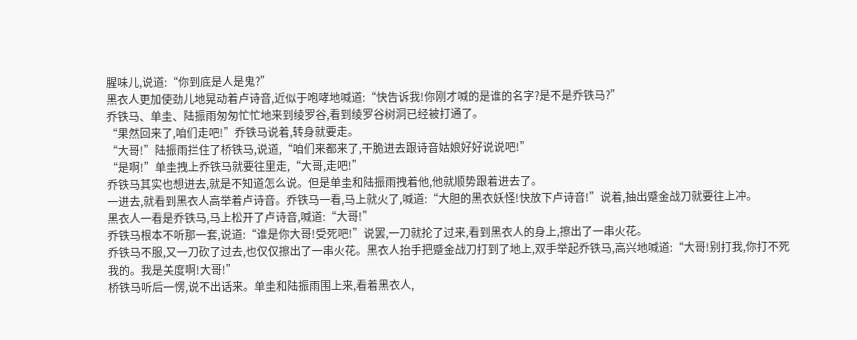腥味儿,说道:“你到底是人是鬼?”
黑衣人更加使劲儿地晃动着卢诗音,近似于咆哮地喊道:“快告诉我!你刚才喊的是谁的名字?是不是乔铁马?”
乔铁马、单圭、陆振雨匆匆忙忙地来到绫罗谷,看到绫罗谷树洞已经被打通了。
“果然回来了,咱们走吧!”乔铁马说着,转身就要走。
“大哥!”陆振雨拦住了桥铁马,说道,“咱们来都来了,干脆进去跟诗音姑娘好好说说吧!”
“是啊!”单圭拽上乔铁马就要往里走,“大哥,走吧!”
乔铁马其实也想进去,就是不知道怎么说。但是单圭和陆振雨拽着他,他就顺势跟着进去了。
一进去,就看到黑衣人高举着卢诗音。乔铁马一看,马上就火了,喊道:“大胆的黑衣妖怪!快放下卢诗音!”说着,抽出蹙金战刀就要往上冲。
黑衣人一看是乔铁马,马上松开了卢诗音,喊道:“大哥!”
乔铁马根本不听那一套,说道:“谁是你大哥!受死吧!”说罢,一刀就抡了过来,看到黑衣人的身上,擦出了一串火花。
乔铁马不服,又一刀砍了过去,也仅仅擦出了一串火花。黑衣人抬手把蹙金战刀打到了地上,双手举起乔铁马,高兴地喊道:“大哥!别打我,你打不死我的。我是关度啊!大哥!”
桥铁马听后一愣,说不出话来。单圭和陆振雨围上来,看着黑衣人,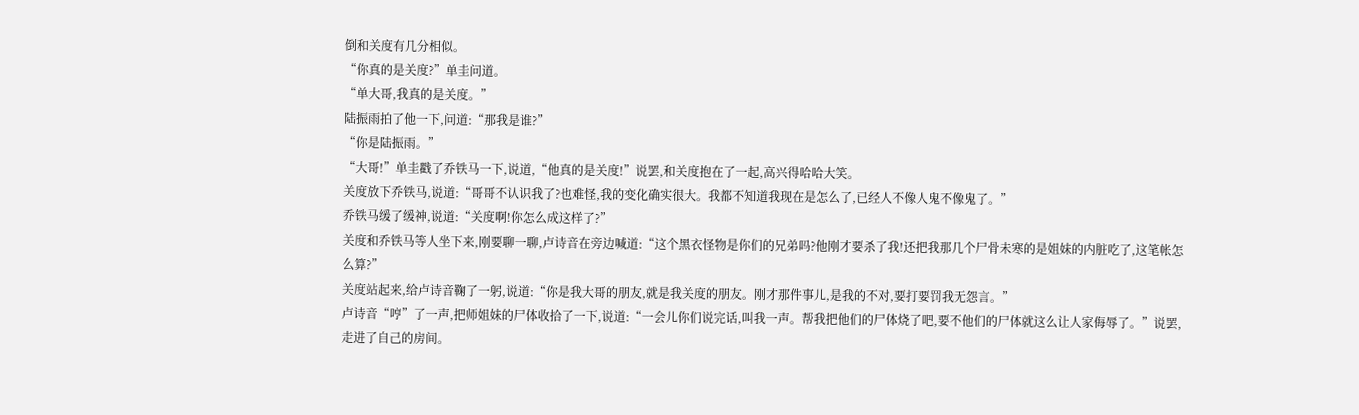倒和关度有几分相似。
“你真的是关度?”单圭问道。
“单大哥,我真的是关度。”
陆振雨拍了他一下,问道:“那我是谁?”
“你是陆振雨。”
“大哥!”单圭戳了乔铁马一下,说道,“他真的是关度!”说罢,和关度抱在了一起,高兴得哈哈大笑。
关度放下乔铁马,说道:“哥哥不认识我了?也难怪,我的变化确实很大。我都不知道我现在是怎么了,已经人不像人鬼不像鬼了。”
乔铁马缓了缓神,说道:“关度啊!你怎么成这样了?”
关度和乔铁马等人坐下来,刚要聊一聊,卢诗音在旁边喊道:“这个黑衣怪物是你们的兄弟吗?他刚才要杀了我!还把我那几个尸骨未寒的是姐妹的内脏吃了,这笔帐怎么算?”
关度站起来,给卢诗音鞠了一躬,说道:“你是我大哥的朋友,就是我关度的朋友。刚才那件事儿,是我的不对,要打要罚我无怨言。”
卢诗音“哼”了一声,把师姐妹的尸体收拾了一下,说道:“一会儿你们说完话,叫我一声。帮我把他们的尸体烧了吧,要不他们的尸体就这么让人家侮辱了。”说罢,走进了自己的房间。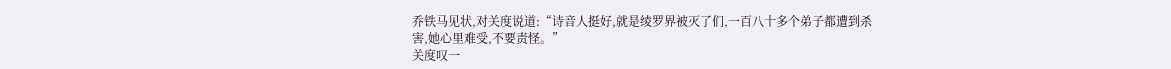乔铁马见状,对关度说道:“诗音人挺好,就是绫罗界被灭了们,一百八十多个弟子都遭到杀害,她心里难受,不要责怪。”
关度叹一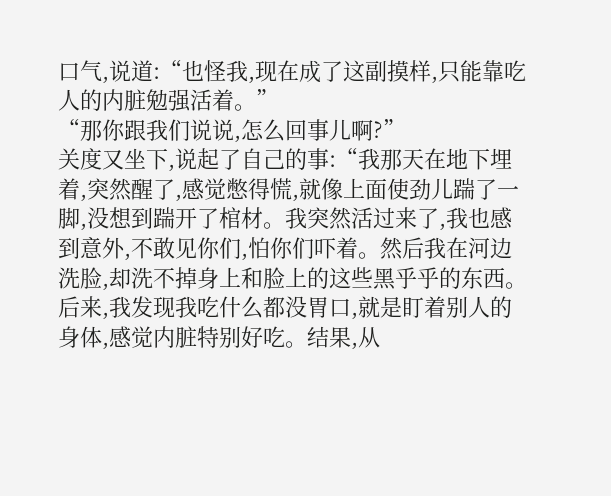口气,说道:“也怪我,现在成了这副摸样,只能靠吃人的内脏勉强活着。”
“那你跟我们说说,怎么回事儿啊?”
关度又坐下,说起了自己的事:“我那天在地下埋着,突然醒了,感觉憋得慌,就像上面使劲儿踹了一脚,没想到踹开了棺材。我突然活过来了,我也感到意外,不敢见你们,怕你们吓着。然后我在河边洗脸,却洗不掉身上和脸上的这些黑乎乎的东西。后来,我发现我吃什么都没胃口,就是盯着别人的身体,感觉内脏特别好吃。结果,从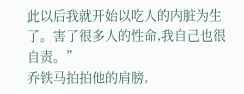此以后我就开始以吃人的内脏为生了。害了很多人的性命,我自己也很自责。”
乔铁马拍拍他的肩膀,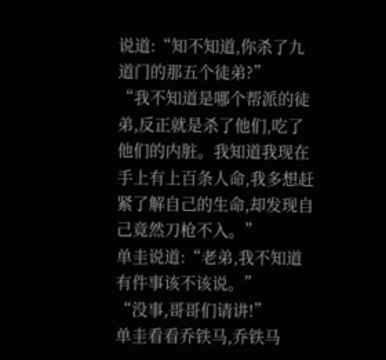说道:“知不知道,你杀了九道门的那五个徒弟?”
“我不知道是哪个帮派的徒弟,反正就是杀了他们,吃了他们的内脏。我知道我现在手上有上百条人命,我多想赶紧了解自己的生命,却发现自己竟然刀枪不入。”
单圭说道:“老弟,我不知道有件事该不该说。”
“没事,哥哥们请讲!”
单圭看看乔铁马,乔铁马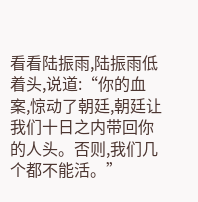看看陆振雨,陆振雨低着头,说道:“你的血案,惊动了朝廷,朝廷让我们十日之内带回你的人头。否则,我们几个都不能活。”